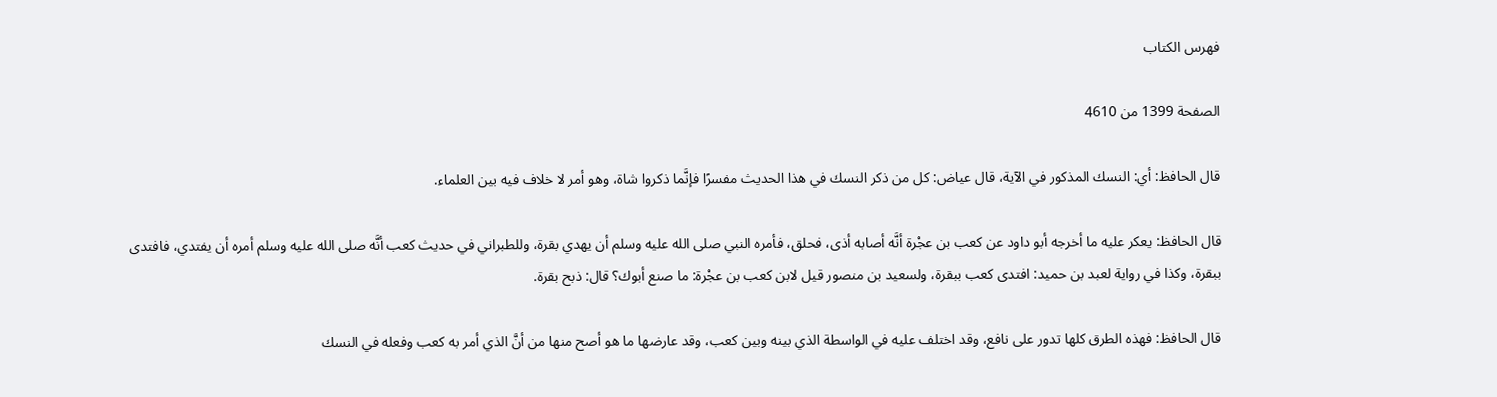فهرس الكتاب

الصفحة 1399 من 4610

قال الحافظ: أي: النسك المذكور في الآية، قال عياض: كل من ذكر النسك في هذا الحديث مفسرًا فإنَّما ذكروا شاة، وهو أمر لا خلاف فيه بين العلماء.

قال الحافظ: يعكر عليه ما أخرجه أبو داود عن كعب بن عجْرة أنَّه أصابه أذى، فحلق، فأمره النبي صلى الله عليه وسلم أن يهدي بقرة، وللطبراني في حديث كعب أنَّه صلى الله عليه وسلم أمره أن يفتدي، فافتدى ببقرة، وكذا في رواية لعبد بن حميد: افتدى كعب ببقرة، ولسعيد بن منصور قيل لابن كعب بن عجْرة: ما صنع أبوك؟ قال: ذبح بقرة.

قال الحافظ: فهذه الطرق كلها تدور على نافع، وقد اختلف عليه في الواسطة الذي بينه وبين كعب، وقد عارضها ما هو أصح منها من أنَّ الذي أمر به كعب وفعله في النسك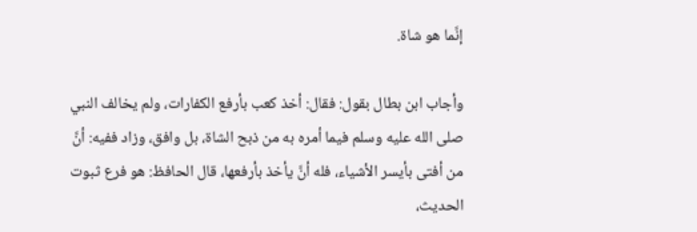إنَّما هو شاة.

وأجاب ابن بطال بقول: فقال: أخذ كعب بأرفع الكفارات، ولم يخالف النبي صلى الله عليه وسلم فيما أمره به من ذبح الشاة، بل وافق، وزاد ففيه: أنَّ من أفتى بأيسر الأشياء، فله أنَّ يأخذ بأرفعها، قال الحافظ: هو فرع ثبوت الحديث،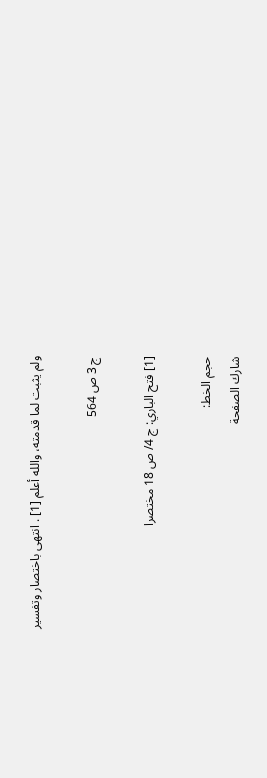ولم يثبت لما قدمته، والله أعلم [1] . انتهى باختصار وتفسير

ج 3 ص 564

[1] فتح الباري: ج 4/ ص 18 مختصرا

حجم الخط:
شارك الصفحة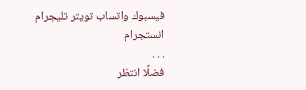فيسبوك واتساب تويتر تليجرام انستجرام
. . .
فضلًا انتظر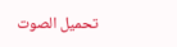تحميل الصوت